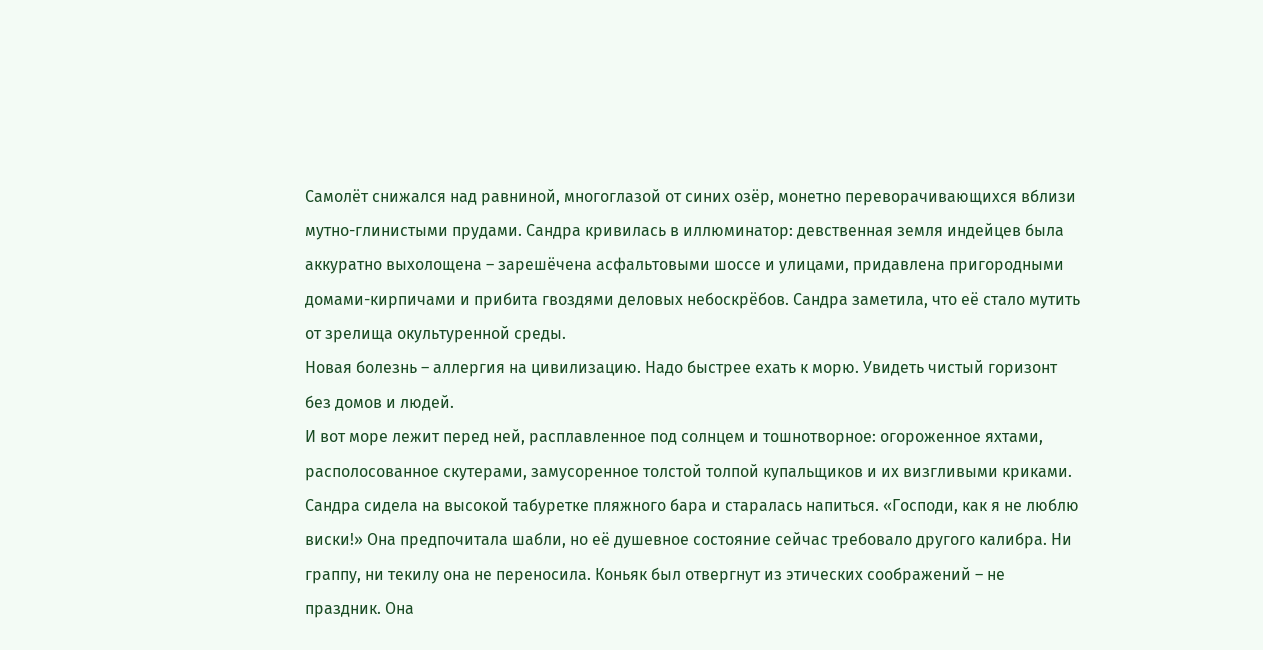Самолёт снижался над равниной, многоглазой от синих озёр, монетно переворачивающихся вблизи мутно-глинистыми прудами. Сандра кривилась в иллюминатор: девственная земля индейцев была аккуратно выхолощена – зарешёчена асфальтовыми шоссе и улицами, придавлена пригородными домами-кирпичами и прибита гвоздями деловых небоскрёбов. Сандра заметила, что её стало мутить от зрелища окультуренной среды.
Новая болезнь – аллергия на цивилизацию. Надо быстрее ехать к морю. Увидеть чистый горизонт без домов и людей.
И вот море лежит перед ней, расплавленное под солнцем и тошнотворное: огороженное яхтами, располосованное скутерами, замусоренное толстой толпой купальщиков и их визгливыми криками.
Сандра сидела на высокой табуретке пляжного бара и старалась напиться. «Господи, как я не люблю виски!» Она предпочитала шабли, но её душевное состояние сейчас требовало другого калибра. Ни граппу, ни текилу она не переносила. Коньяк был отвергнут из этических соображений – не праздник. Она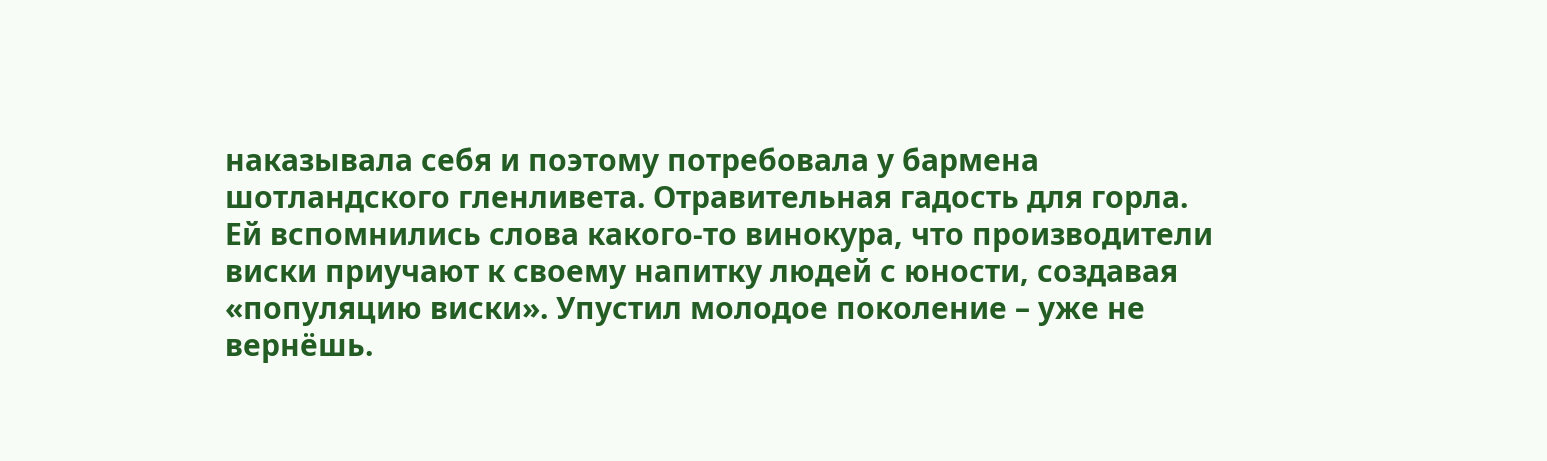наказывала себя и поэтому потребовала у бармена шотландского гленливета. Отравительная гадость для горла. Ей вспомнились слова какого-то винокура, что производители виски приучают к своему напитку людей с юности, создавая «популяцию виски». Упустил молодое поколение – уже не вернёшь.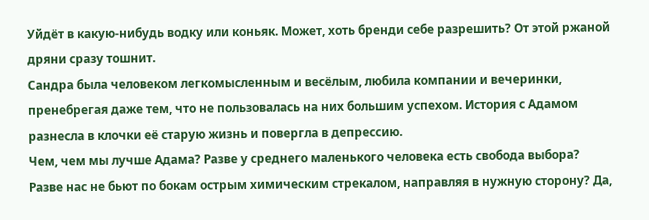Уйдёт в какую-нибудь водку или коньяк. Может, хоть бренди себе разрешить? От этой ржаной дряни сразу тошнит.
Сандра была человеком легкомысленным и весёлым, любила компании и вечеринки, пренебрегая даже тем, что не пользовалась на них большим успехом. История с Адамом разнесла в клочки её старую жизнь и повергла в депрессию.
Чем, чем мы лучше Адама? Разве у среднего маленького человека есть свобода выбора? Разве нас не бьют по бокам острым химическим стрекалом, направляя в нужную сторону? Да,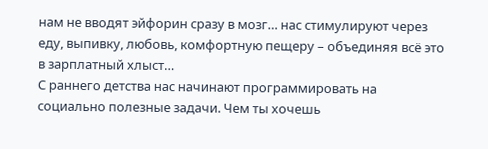нам не вводят эйфорин сразу в мозг… нас стимулируют через еду, выпивку, любовь, комфортную пещеру – объединяя всё это в зарплатный хлыст…
С раннего детства нас начинают программировать на социально полезные задачи. Чем ты хочешь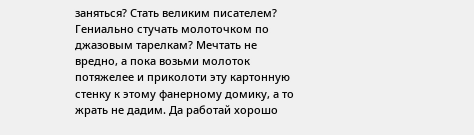заняться? Стать великим писателем? Гениально стучать молоточком по джазовым тарелкам? Мечтать не вредно, а пока возьми молоток потяжелее и приколоти эту картонную стенку к этому фанерному домику, а то жрать не дадим. Да работай хорошо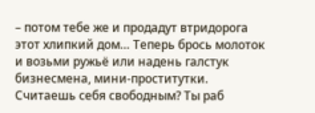– потом тебе же и продадут втридорога этот хлипкий дом… Теперь брось молоток и возьми ружьё или надень галстук бизнесмена, мини-проститутки.
Считаешь себя свободным? Ты раб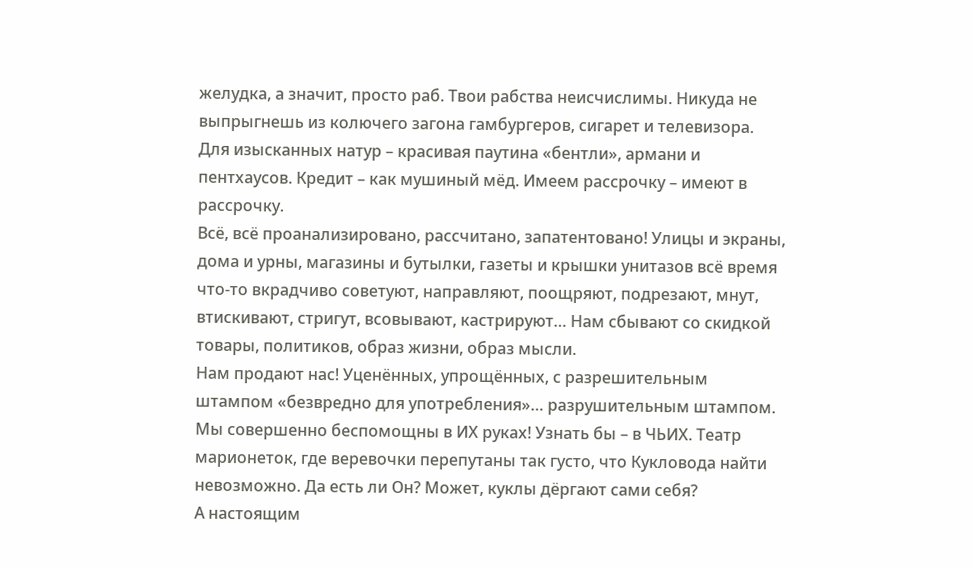желудка, а значит, просто раб. Твои рабства неисчислимы. Никуда не выпрыгнешь из колючего загона гамбургеров, сигарет и телевизора. Для изысканных натур – красивая паутина «бентли», армани и пентхаусов. Кредит – как мушиный мёд. Имеем рассрочку – имеют в рассрочку.
Всё, всё проанализировано, рассчитано, запатентовано! Улицы и экраны, дома и урны, магазины и бутылки, газеты и крышки унитазов всё время что-то вкрадчиво советуют, направляют, поощряют, подрезают, мнут, втискивают, стригут, всовывают, кастрируют… Нам сбывают со скидкой товары, политиков, образ жизни, образ мысли.
Нам продают нас! Уценённых, упрощённых, с разрешительным штампом «безвредно для употребления»… разрушительным штампом. Мы совершенно беспомощны в ИХ руках! Узнать бы – в ЧЬИХ. Театр марионеток, где веревочки перепутаны так густо, что Кукловода найти невозможно. Да есть ли Он? Может, куклы дёргают сами себя?
А настоящим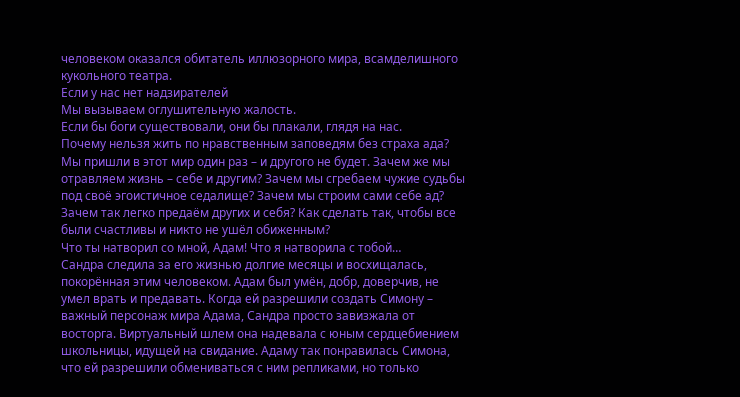человеком оказался обитатель иллюзорного мира, всамделишного кукольного театра.
Если у нас нет надзирателей
Мы вызываем оглушительную жалость.
Если бы боги существовали, они бы плакали, глядя на нас.
Почему нельзя жить по нравственным заповедям без страха ада?
Мы пришли в этот мир один раз – и другого не будет. Зачем же мы отравляем жизнь – себе и другим? Зачем мы сгребаем чужие судьбы под своё эгоистичное седалище? Зачем мы строим сами себе ад? Зачем так легко предаём других и себя? Как сделать так, чтобы все были счастливы и никто не ушёл обиженным?
Что ты натворил со мной, Адам! Что я натворила с тобой…
Сандра следила за его жизнью долгие месяцы и восхищалась, покорённая этим человеком. Адам был умён, добр, доверчив, не умел врать и предавать. Когда ей разрешили создать Симону – важный персонаж мира Адама, Сандра просто завизжала от восторга. Виртуальный шлем она надевала с юным сердцебиением школьницы, идущей на свидание. Адаму так понравилась Симона, что ей разрешили обмениваться с ним репликами, но только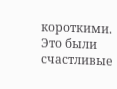короткими. Это были счастливые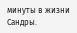минуты в жизни Сандры.